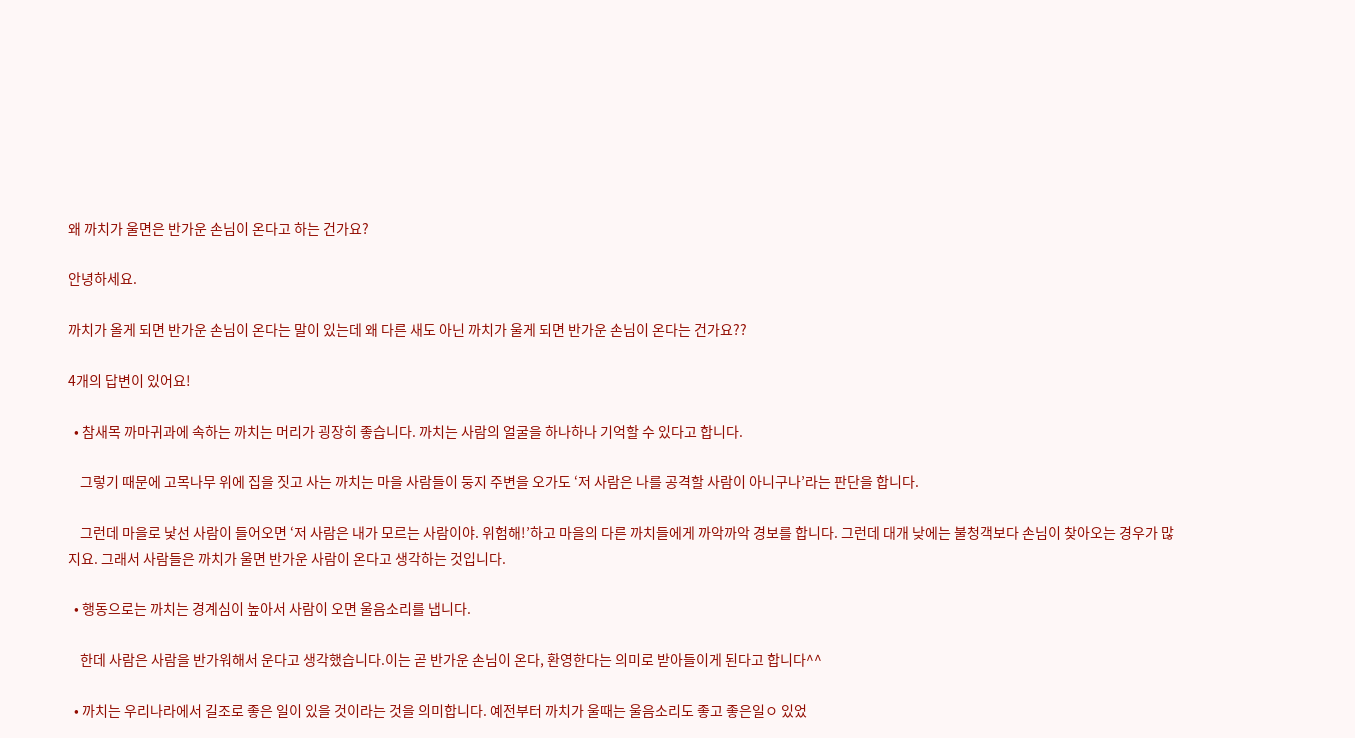왜 까치가 울면은 반가운 손님이 온다고 하는 건가요?

안녕하세요.

까치가 올게 되면 반가운 손님이 온다는 말이 있는데 왜 다른 새도 아닌 까치가 울게 되면 반가운 손님이 온다는 건가요??

4개의 답변이 있어요!

  • 참새목 까마귀과에 속하는 까치는 머리가 굉장히 좋습니다. 까치는 사람의 얼굴을 하나하나 기억할 수 있다고 합니다.

    그렇기 때문에 고목나무 위에 집을 짓고 사는 까치는 마을 사람들이 둥지 주변을 오가도 ‘저 사람은 나를 공격할 사람이 아니구나’라는 판단을 합니다.

    그런데 마을로 낯선 사람이 들어오면 ‘저 사람은 내가 모르는 사람이야. 위험해!’하고 마을의 다른 까치들에게 까악까악 경보를 합니다. 그런데 대개 낮에는 불청객보다 손님이 찾아오는 경우가 많지요. 그래서 사람들은 까치가 울면 반가운 사람이 온다고 생각하는 것입니다.

  • 행동으로는 까치는 경계심이 높아서 사람이 오면 울음소리를 냅니다.

    한데 사람은 사람을 반가워해서 운다고 생각했습니다.이는 곧 반가운 손님이 온다, 환영한다는 의미로 받아들이게 된다고 합니다^^

  • 까치는 우리나라에서 길조로 좋은 일이 있을 것이라는 것을 의미합니다. 예전부터 까치가 울때는 울음소리도 좋고 좋은일ㅇ 있었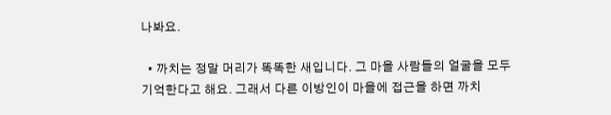나봐요.

  • 까치는 정말 머리가 똑똑한 새입니다. 그 마을 사람들의 얼굴을 모두 기억한다고 해요. 그래서 다른 이방인이 마을에 접근을 하면 까치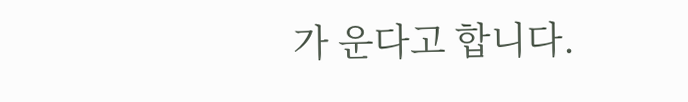가 운다고 합니다.